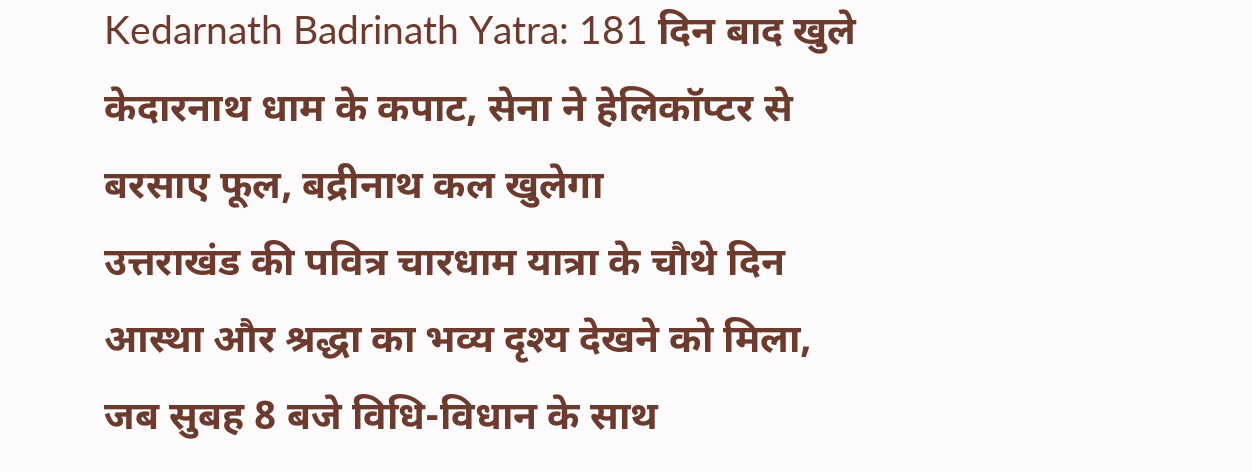Kedarnath Badrinath Yatra: 181 दिन बाद खुले केदारनाथ धाम के कपाट, सेना ने हेलिकॉप्टर से बरसाए फूल, बद्रीनाथ कल खुलेगा
उत्तराखंड की पवित्र चारधाम यात्रा के चौथे दिन आस्था और श्रद्धा का भव्य दृश्य देखने को मिला, जब सुबह 8 बजे विधि-विधान के साथ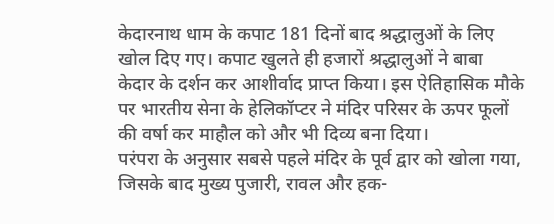केदारनाथ धाम के कपाट 181 दिनों बाद श्रद्धालुओं के लिए खोल दिए गए। कपाट खुलते ही हजारों श्रद्धालुओं ने बाबा केदार के दर्शन कर आशीर्वाद प्राप्त किया। इस ऐतिहासिक मौके पर भारतीय सेना के हेलिकॉप्टर ने मंदिर परिसर के ऊपर फूलों की वर्षा कर माहौल को और भी दिव्य बना दिया।
परंपरा के अनुसार सबसे पहले मंदिर के पूर्व द्वार को खोला गया, जिसके बाद मुख्य पुजारी, रावल और हक-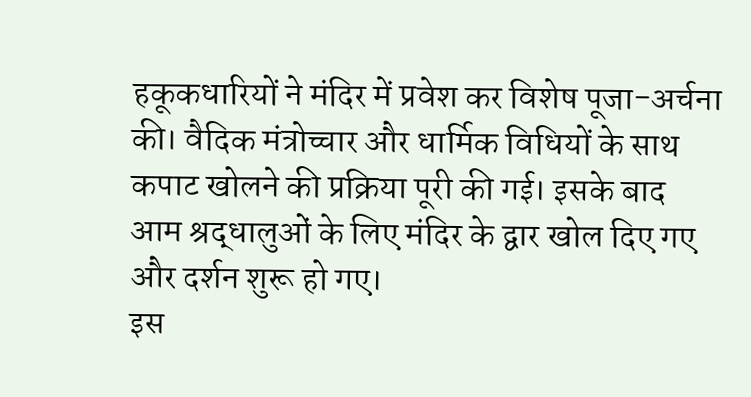हकूकधारियों ने मंदिर में प्रवेश कर विशेष पूजा-अर्चना की। वैदिक मंत्रोच्चार और धार्मिक विधियों के साथ कपाट खोलने की प्रक्रिया पूरी की गई। इसके बाद आम श्रद्धालुओं के लिए मंदिर के द्वार खोल दिए गए और दर्शन शुरू हो गए।
इस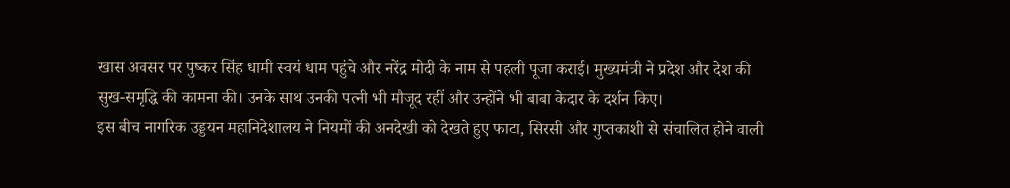खास अवसर पर पुष्कर सिंह धामी स्वयं धाम पहुंचे और नरेंद्र मोदी के नाम से पहली पूजा कराई। मुख्यमंत्री ने प्रदेश और देश की सुख-समृद्धि की कामना की। उनके साथ उनकी पत्नी भी मौजूद रहीं और उन्होंने भी बाबा केदार के दर्शन किए।
इस बीच नागरिक उड्डयन महानिदेशालय ने नियमों की अनदेखी को देखते हुए फाटा, सिरसी और गुप्तकाशी से संचालित होने वाली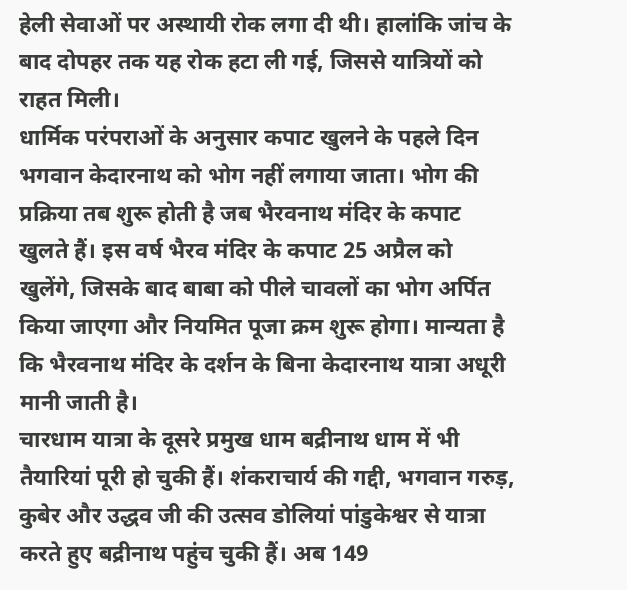हेली सेवाओं पर अस्थायी रोक लगा दी थी। हालांकि जांच के बाद दोपहर तक यह रोक हटा ली गई, जिससे यात्रियों को राहत मिली।
धार्मिक परंपराओं के अनुसार कपाट खुलने के पहले दिन भगवान केदारनाथ को भोग नहीं लगाया जाता। भोग की प्रक्रिया तब शुरू होती है जब भैरवनाथ मंदिर के कपाट खुलते हैं। इस वर्ष भैरव मंदिर के कपाट 25 अप्रैल को खुलेंगे, जिसके बाद बाबा को पीले चावलों का भोग अर्पित किया जाएगा और नियमित पूजा क्रम शुरू होगा। मान्यता है कि भैरवनाथ मंदिर के दर्शन के बिना केदारनाथ यात्रा अधूरी मानी जाती है।
चारधाम यात्रा के दूसरे प्रमुख धाम बद्रीनाथ धाम में भी तैयारियां पूरी हो चुकी हैं। शंकराचार्य की गद्दी, भगवान गरुड़, कुबेर और उद्धव जी की उत्सव डोलियां पांडुकेश्वर से यात्रा करते हुए बद्रीनाथ पहुंच चुकी हैं। अब 149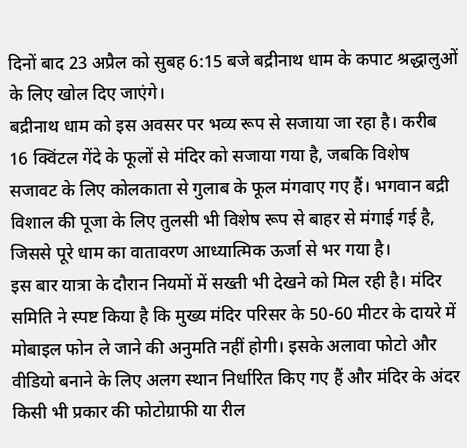दिनों बाद 23 अप्रैल को सुबह 6:15 बजे बद्रीनाथ धाम के कपाट श्रद्धालुओं के लिए खोल दिए जाएंगे।
बद्रीनाथ धाम को इस अवसर पर भव्य रूप से सजाया जा रहा है। करीब 16 क्विंटल गेंदे के फूलों से मंदिर को सजाया गया है, जबकि विशेष सजावट के लिए कोलकाता से गुलाब के फूल मंगवाए गए हैं। भगवान बद्री विशाल की पूजा के लिए तुलसी भी विशेष रूप से बाहर से मंगाई गई है, जिससे पूरे धाम का वातावरण आध्यात्मिक ऊर्जा से भर गया है।
इस बार यात्रा के दौरान नियमों में सख्ती भी देखने को मिल रही है। मंदिर समिति ने स्पष्ट किया है कि मुख्य मंदिर परिसर के 50-60 मीटर के दायरे में मोबाइल फोन ले जाने की अनुमति नहीं होगी। इसके अलावा फोटो और वीडियो बनाने के लिए अलग स्थान निर्धारित किए गए हैं और मंदिर के अंदर किसी भी प्रकार की फोटोग्राफी या रील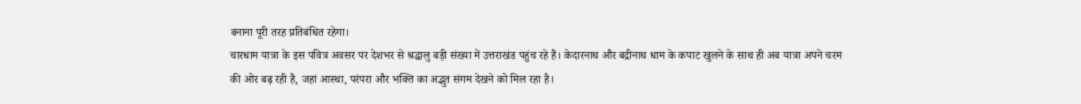बनाना पूरी तरह प्रतिबंधित रहेगा।
चारधाम यात्रा के इस पवित्र अवसर पर देशभर से श्रद्धालु बड़ी संख्या में उत्तराखंड पहुंच रहे हैं। केदारनाथ और बद्रीनाथ धाम के कपाट खुलने के साथ ही अब यात्रा अपने चरम की ओर बढ़ रही है, जहां आस्था, परंपरा और भक्ति का अद्भुत संगम देखने को मिल रहा है।